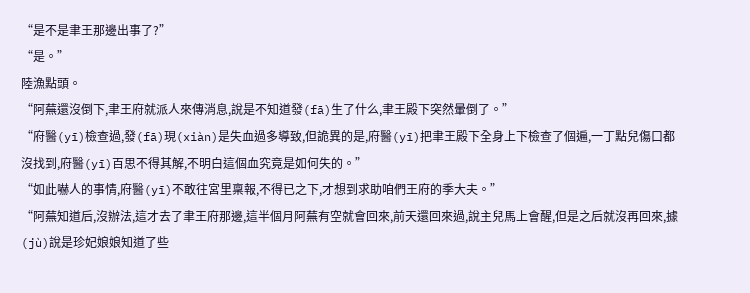“是不是聿王那邊出事了?”
“是。”
陸漁點頭。
“阿蕪還沒倒下,聿王府就派人來傳消息,說是不知道發(fā)生了什么,聿王殿下突然暈倒了。”
“府醫(yī)檢查過,發(fā)現(xiàn)是失血過多導致,但詭異的是,府醫(yī)把聿王殿下全身上下檢查了個遍,一丁點兒傷口都沒找到,府醫(yī)百思不得其解,不明白這個血究竟是如何失的。”
“如此嚇人的事情,府醫(yī)不敢往宮里稟報,不得已之下,才想到求助咱們王府的季大夫。”
“阿蕪知道后,沒辦法,這才去了聿王府那邊,這半個月阿蕪有空就會回來,前天還回來過,說主兒馬上會醒,但是之后就沒再回來,據(jù)說是珍妃娘娘知道了些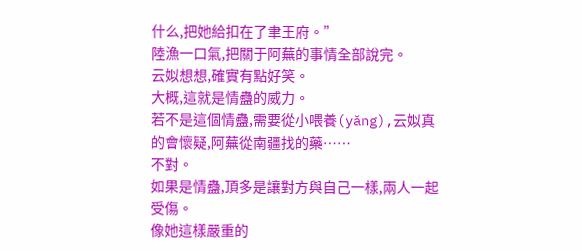什么,把她給扣在了聿王府。”
陸漁一口氣,把關于阿蕪的事情全部說完。
云姒想想,確實有點好笑。
大概,這就是情蠱的威力。
若不是這個情蠱,需要從小喂養(yǎng),云姒真的會懷疑,阿蕪從南疆找的藥……
不對。
如果是情蠱,頂多是讓對方與自己一樣,兩人一起受傷。
像她這樣嚴重的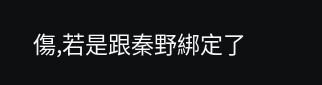傷,若是跟秦野綁定了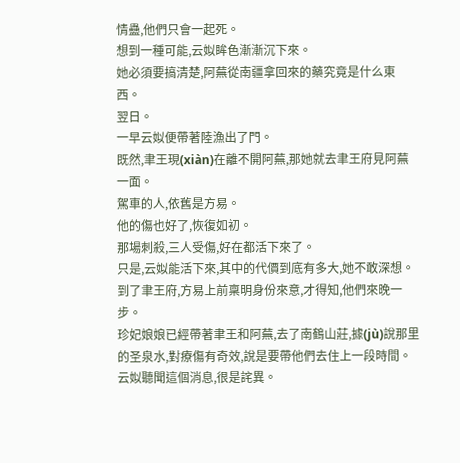情蠱,他們只會一起死。
想到一種可能,云姒眸色漸漸沉下來。
她必須要搞清楚,阿蕪從南疆拿回來的藥究竟是什么東西。
翌日。
一早云姒便帶著陸漁出了門。
既然,聿王現(xiàn)在離不開阿蕪,那她就去聿王府見阿蕪一面。
駕車的人,依舊是方易。
他的傷也好了,恢復如初。
那場刺殺,三人受傷,好在都活下來了。
只是,云姒能活下來,其中的代價到底有多大,她不敢深想。
到了聿王府,方易上前稟明身份來意,才得知,他們來晚一步。
珍妃娘娘已經帶著聿王和阿蕪,去了南鶴山莊,據(jù)說那里的圣泉水,對療傷有奇效,說是要帶他們去住上一段時間。
云姒聽聞這個消息,很是詫異。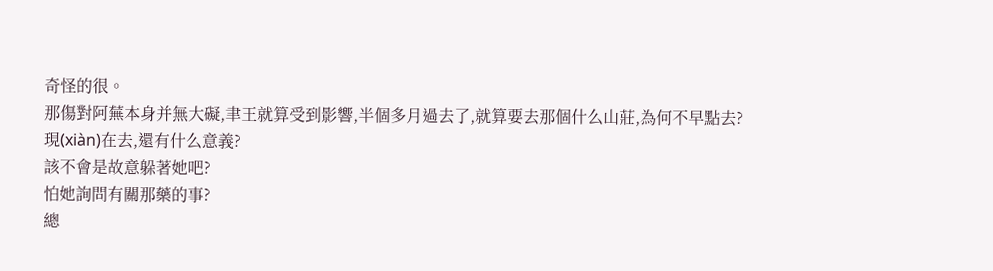奇怪的很。
那傷對阿蕪本身并無大礙,聿王就算受到影響,半個多月過去了,就算要去那個什么山莊,為何不早點去?
現(xiàn)在去,還有什么意義?
該不會是故意躲著她吧?
怕她詢問有關那藥的事?
總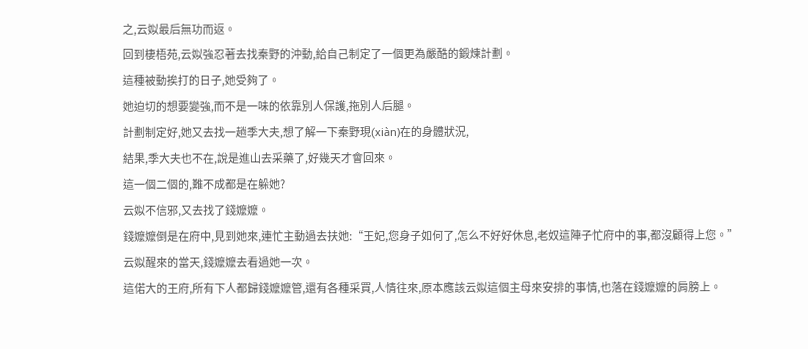之,云姒最后無功而返。
回到棲梧苑,云姒強忍著去找秦野的沖動,給自己制定了一個更為嚴酷的鍛煉計劃。
這種被動挨打的日子,她受夠了。
她迫切的想要變強,而不是一味的依靠別人保護,拖別人后腿。
計劃制定好,她又去找一趟季大夫,想了解一下秦野現(xiàn)在的身體狀況,
結果,季大夫也不在,說是進山去采藥了,好幾天才會回來。
這一個二個的,難不成都是在躲她?
云姒不信邪,又去找了錢嬤嬤。
錢嬤嬤倒是在府中,見到她來,連忙主動過去扶她:“王妃,您身子如何了,怎么不好好休息,老奴這陣子忙府中的事,都沒顧得上您。”
云姒醒來的當天,錢嬤嬤去看過她一次。
這偌大的王府,所有下人都歸錢嬤嬤管,還有各種采買,人情往來,原本應該云姒這個主母來安排的事情,也落在錢嬤嬤的肩膀上。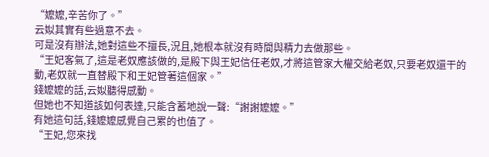“嬤嬤,辛苦你了。”
云姒其實有些過意不去。
可是沒有辦法,她對這些不擅長,況且,她根本就沒有時間與精力去做那些。
“王妃客氣了,這是老奴應該做的,是殿下與王妃信任老奴,才將這管家大權交給老奴,只要老奴還干的動,老奴就一直替殿下和王妃管著這個家。”
錢嬤嬤的話,云姒聽得感動。
但她也不知道該如何表達,只能含蓄地說一聲:“謝謝嬤嬤。”
有她這句話,錢嬤嬤感覺自己累的也值了。
“王妃,您來找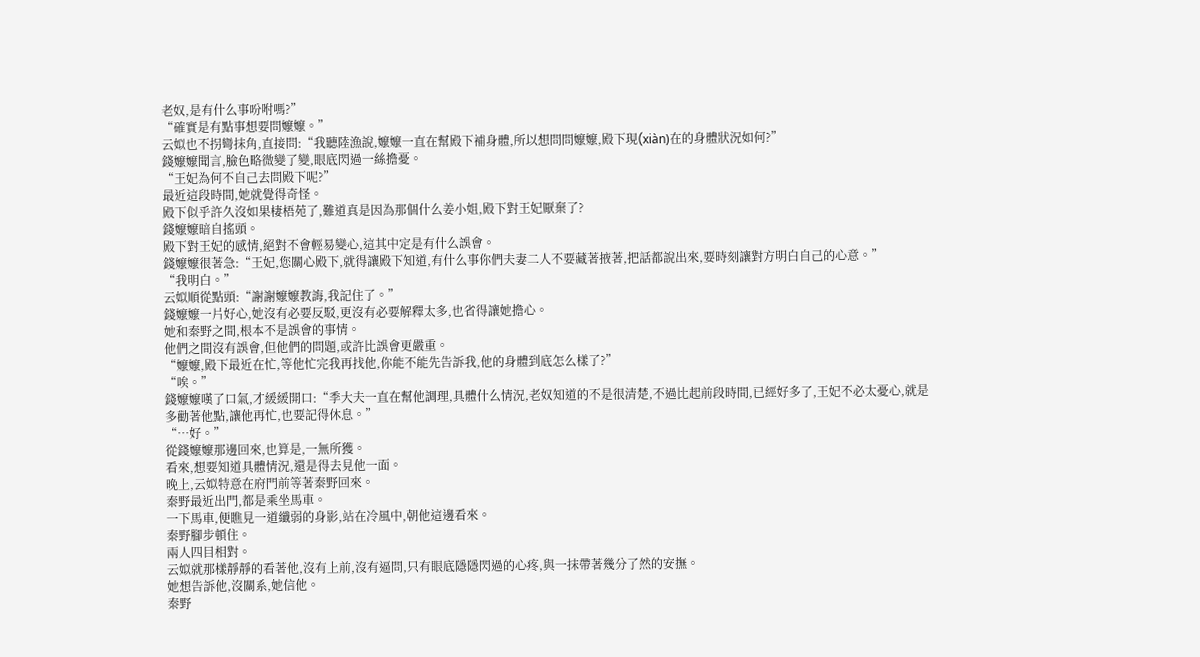老奴,是有什么事吩咐嗎?”
“確實是有點事想要問嬤嬤。”
云姒也不拐彎抹角,直接問:“我聽陸漁說,嬤嬤一直在幫殿下補身體,所以想問問嬤嬤,殿下現(xiàn)在的身體狀況如何?”
錢嬤嬤聞言,臉色略微變了變,眼底閃過一絲擔憂。
“王妃為何不自己去問殿下呢?”
最近這段時間,她就覺得奇怪。
殿下似乎許久沒如果棲梧苑了,難道真是因為那個什么姜小姐,殿下對王妃厭棄了?
錢嬤嬤暗自搖頭。
殿下對王妃的感情,絕對不會輕易變心,這其中定是有什么誤會。
錢嬤嬤很著急:“王妃,您關心殿下,就得讓殿下知道,有什么事你們夫妻二人不要藏著掖著,把話都說出來,要時刻讓對方明白自己的心意。”
“我明白。”
云姒順從點頭:“謝謝嬤嬤教誨,我記住了。”
錢嬤嬤一片好心,她沒有必要反駁,更沒有必要解釋太多,也省得讓她擔心。
她和秦野之間,根本不是誤會的事情。
他們之間沒有誤會,但他們的問題,或許比誤會更嚴重。
“嬤嬤,殿下最近在忙,等他忙完我再找他,你能不能先告訴我,他的身體到底怎么樣了?”
“唉。”
錢嬤嬤嘆了口氣,才緩緩開口:“季大夫一直在幫他調理,具體什么情況,老奴知道的不是很清楚,不過比起前段時間,已經好多了,王妃不必太憂心,就是多勸著他點,讓他再忙,也要記得休息。”
“…好。”
從錢嬤嬤那邊回來,也算是,一無所獲。
看來,想要知道具體情況,還是得去見他一面。
晚上,云姒特意在府門前等著秦野回來。
秦野最近出門,都是乘坐馬車。
一下馬車,便瞧見一道纖弱的身影,站在冷風中,朝他這邊看來。
秦野腳步頓住。
兩人四目相對。
云姒就那樣靜靜的看著他,沒有上前,沒有逼問,只有眼底隱隱閃過的心疼,與一抹帶著幾分了然的安撫。
她想告訴他,沒關系,她信他。
秦野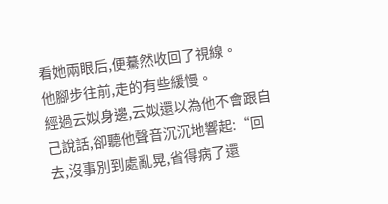看她兩眼后,便驀然收回了視線。
他腳步往前,走的有些緩慢。
經過云姒身邊,云姒還以為他不會跟自己說話,卻聽他聲音沉沉地響起:“回去,沒事別到處亂晃,省得病了還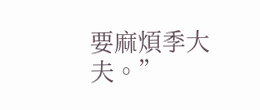要麻煩季大夫。”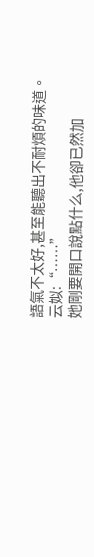語氣不太好,甚至能聽出不耐煩的味道。
云姒:“……”
她剛要開口說點什么,他卻已然加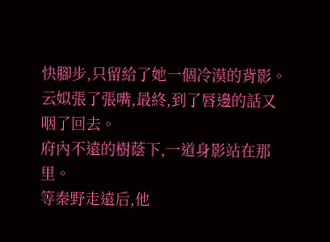快腳步,只留給了她一個冷漠的背影。
云姒張了張嘴,最終,到了唇邊的話又咽了回去。
府內不遠的樹蔭下,一道身影站在那里。
等秦野走遠后,他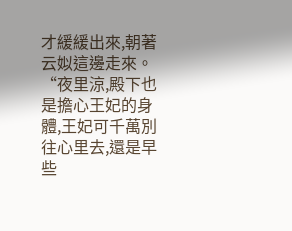才緩緩出來,朝著云姒這邊走來。
“夜里涼,殿下也是擔心王妃的身體,王妃可千萬別往心里去,還是早些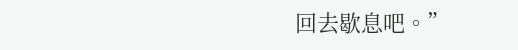回去歇息吧。”